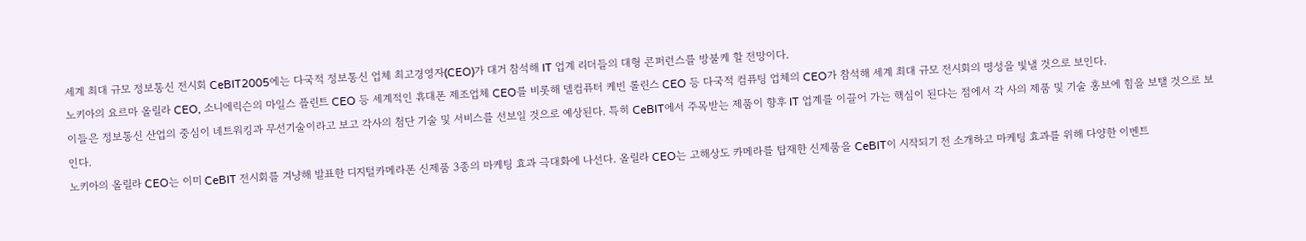세계 최대 규모 정보통신 전시회 CeBIT2005에는 다국적 정보통신 업체 최고경영자(CEO)가 대거 참석해 IT 업계 리더들의 대형 콘퍼런스를 방불케 할 전망이다.
노키아의 요르마 올릴라 CEO, 소니에릭슨의 마일스 플린트 CEO 등 세계적인 휴대폰 제조업체 CEO를 비롯해 델컴퓨터 케빈 롤린스 CEO 등 다국적 컴퓨팅 업체의 CEO가 참석해 세계 최대 규모 전시회의 명성을 빛낼 것으로 보인다.
이들은 정보통신 산업의 중심이 네트워킹과 무선기술이라고 보고 각사의 첨단 기술 및 서비스를 선보일 것으로 예상된다. 특히 CeBIT에서 주목받는 제품이 향후 IT 업계를 이끌어 가는 핵심이 된다는 점에서 각 사의 제품 및 기술 홍보에 힘을 보탤 것으로 보인다.
노키아의 올릴라 CEO는 이미 CeBIT 전시회를 겨냥해 발표한 디지털카메라폰 신제품 3종의 마케팅 효과 극대화에 나선다. 올릴라 CEO는 고해상도 카메라를 탑재한 신제품을 CeBIT이 시작되기 전 소개하고 마케팅 효과를 위해 다양한 이벤트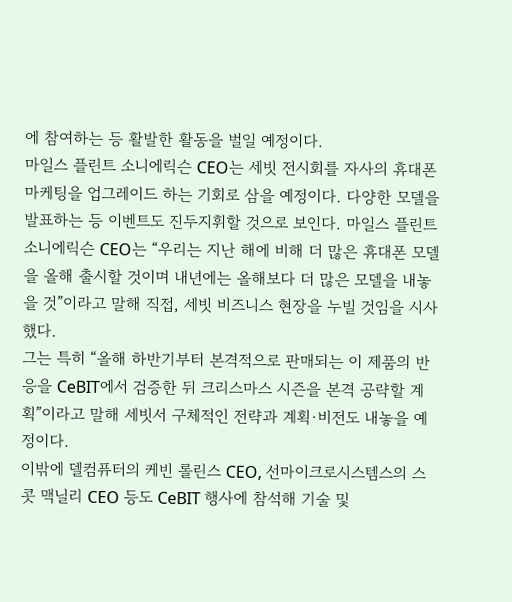에 참여하는 등 활발한 활동을 벌일 예정이다.
마일스 플린트 소니에릭슨 CEO는 세빗 전시회를 자사의 휴대폰 마케팅을 업그레이드 하는 기회로 삼을 예정이다. 다양한 모델을 발표하는 등 이벤트도 진두지휘할 것으로 보인다. 마일스 플린트 소니에릭슨 CEO는 “우리는 지난 해에 비해 더 많은 휴대폰 모델을 올해 출시할 것이며 내년에는 올해보다 더 많은 모델을 내놓을 것”이라고 말해 직접, 세빗 비즈니스 현장을 누빌 것임을 시사했다.
그는 특히 “올해 하반기부터 본격적으로 판매되는 이 제품의 반응을 CeBIT에서 검증한 뒤 크리스마스 시즌을 본격 공략할 계획”이라고 말해 세빗서 구체적인 전략과 계획·비전도 내놓을 예정이다.
이밖에 델컴퓨터의 케빈 롤린스 CEO, 선마이크로시스템스의 스콧 맥닐리 CEO 등도 CeBIT 행사에 참석해 기술 및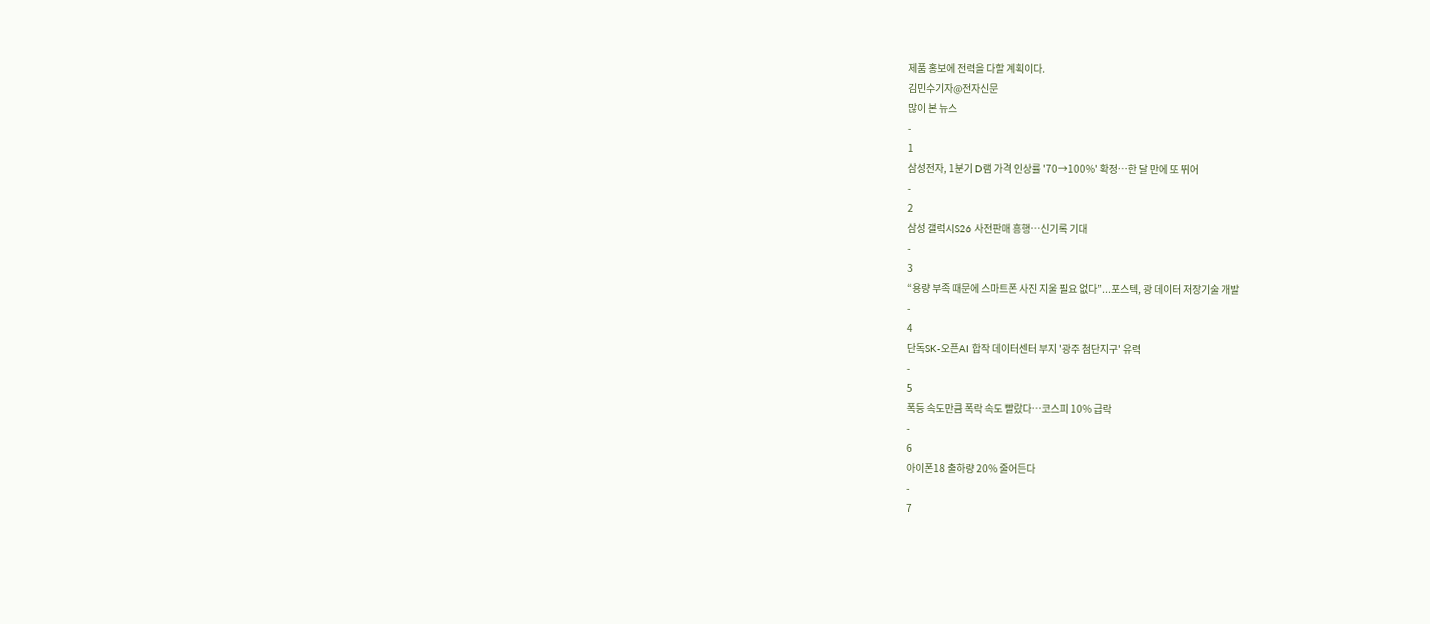제품 홍보에 전력을 다할 계획이다.
김민수기자@전자신문
많이 본 뉴스
-
1
삼성전자, 1분기 D램 가격 인상률 '70→100%' 확정…한 달 만에 또 뛰어
-
2
삼성 갤럭시S26 사전판매 흥행…신기록 기대
-
3
“용량 부족 때문에 스마트폰 사진 지울 필요 없다”...포스텍, 광 데이터 저장기술 개발
-
4
단독SK-오픈AI 합작 데이터센터 부지 '광주 첨단지구' 유력
-
5
폭등 속도만큼 폭락 속도 빨랐다…코스피 10% 급락
-
6
아이폰18 출하량 20% 줄어든다
-
7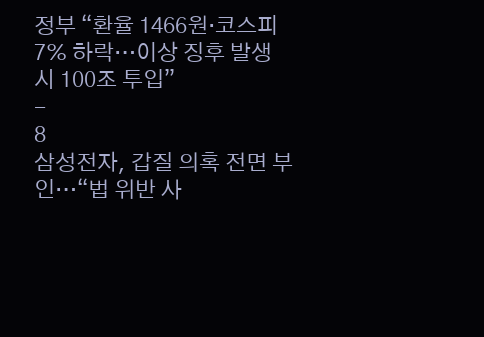정부 “환율 1466원·코스피 7% 하락…이상 징후 발생 시 100조 투입”
-
8
삼성전자, 갑질 의혹 전면 부인…“법 위반 사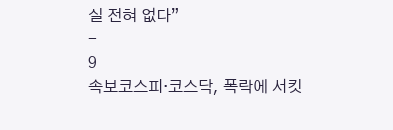실 전혀 없다”
-
9
속보코스피·코스닥, 폭락에 서킷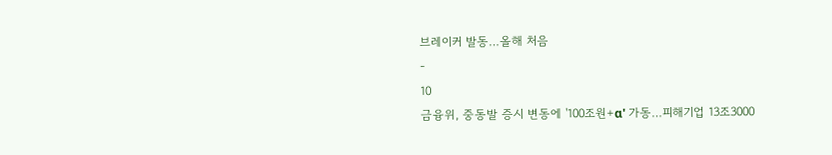브레이커 발동…올해 처음
-
10
금융위, 중동발 증시 변동에 '100조원+α' 가동…피해기업 13조3000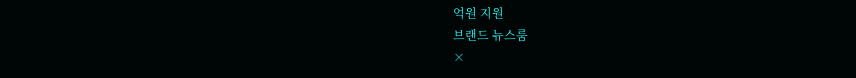억원 지원
브랜드 뉴스룸
×